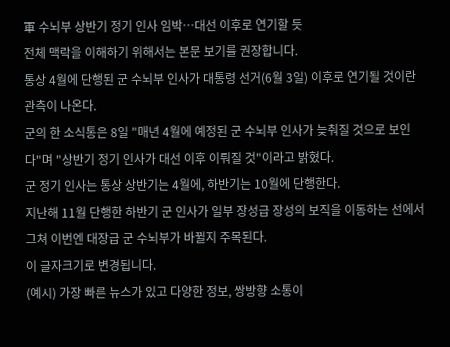軍 수뇌부 상반기 정기 인사 임박…대선 이후로 연기할 듯
전체 맥락을 이해하기 위해서는 본문 보기를 권장합니다.
통상 4월에 단행된 군 수뇌부 인사가 대통령 선거(6월 3일) 이후로 연기될 것이란 관측이 나온다.
군의 한 소식통은 8일 "매년 4월에 예정된 군 수뇌부 인사가 늦춰질 것으로 보인다"며 "상반기 정기 인사가 대선 이후 이뤄질 것"이라고 밝혔다.
군 정기 인사는 통상 상반기는 4월에, 하반기는 10월에 단행한다.
지난해 11월 단행한 하반기 군 인사가 일부 장성급 장성의 보직을 이동하는 선에서 그쳐 이번엔 대장급 군 수뇌부가 바뀔지 주목된다.
이 글자크기로 변경됩니다.
(예시) 가장 빠른 뉴스가 있고 다양한 정보, 쌍방향 소통이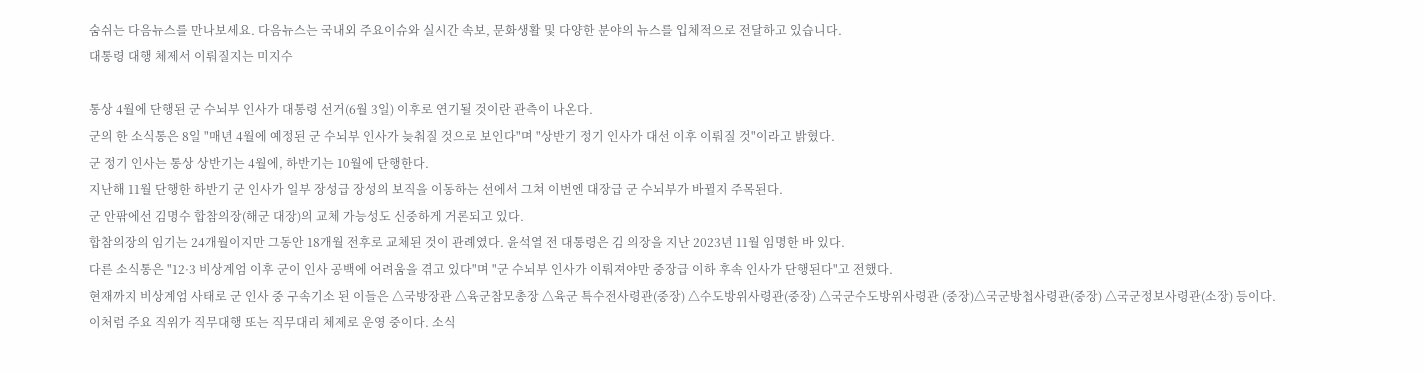숨쉬는 다음뉴스를 만나보세요. 다음뉴스는 국내외 주요이슈와 실시간 속보, 문화생활 및 다양한 분야의 뉴스를 입체적으로 전달하고 있습니다.
대통령 대행 체제서 이뤄질지는 미지수

통상 4월에 단행된 군 수뇌부 인사가 대통령 선거(6월 3일) 이후로 연기될 것이란 관측이 나온다.
군의 한 소식통은 8일 "매년 4월에 예정된 군 수뇌부 인사가 늦춰질 것으로 보인다"며 "상반기 정기 인사가 대선 이후 이뤄질 것"이라고 밝혔다.
군 정기 인사는 통상 상반기는 4월에, 하반기는 10월에 단행한다.
지난해 11월 단행한 하반기 군 인사가 일부 장성급 장성의 보직을 이동하는 선에서 그쳐 이번엔 대장급 군 수뇌부가 바뀔지 주목된다.
군 안팎에선 김명수 합참의장(해군 대장)의 교체 가능성도 신중하게 거론되고 있다.
합참의장의 임기는 24개월이지만 그동안 18개월 전후로 교체된 것이 관례였다. 윤석열 전 대통령은 김 의장을 지난 2023년 11월 임명한 바 있다.
다른 소식통은 "12·3 비상계엄 이후 군이 인사 공백에 어려움을 겪고 있다"며 "군 수뇌부 인사가 이뤄져야만 중장급 이하 후속 인사가 단행된다"고 전했다.
현재까지 비상계엄 사태로 군 인사 중 구속기소 된 이들은 △국방장관 △육군참모총장 △육군 특수전사령관(중장) △수도방위사령관(중장) △국군수도방위사령관 (중장)△국군방첩사령관(중장) △국군정보사령관(소장) 등이다.
이처럼 주요 직위가 직무대행 또는 직무대리 체제로 운영 중이다. 소식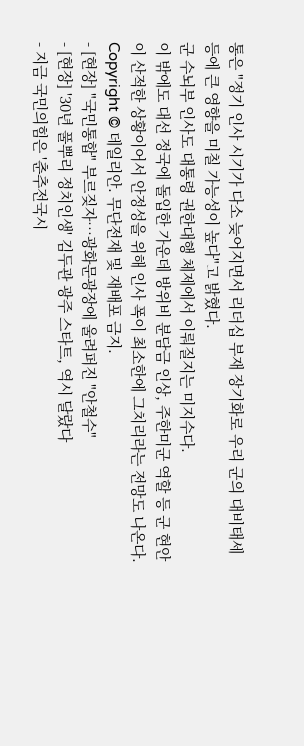통은 "정기 인사 시기가 다소 늦어지면서 리더십 부재 장기화로 우리 군의 대비태세 등에 큰 영향을 미칠 가능성이 높다"고 밝혔다.
군 수뇌부 인사도 대통령 권한대행 체제에서 이뤄질지는 미지수다.
이 밖에도 대선 정국에 돌입한 가운데 방위비 분담금 인상, 주한미군 역할 등 군 현안이 산적한 상황이어서 안정성을 위해 인사 폭이 최소한에 그치리라는 전망도 나온다.
Copyright © 데일리안. 무단전재 및 재배포 금지.
- [현장] "국민통합" 부르짖자…광화문광장에 울려퍼진 "안철수"
- [현장] '30년 풀뿌리 정치인생' 김두관 광주 스타트, 역시 달랐다
- 지금 국민의힘은 '춘추전국시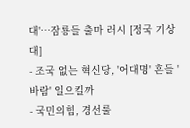대'…잠룡들 출마 러시 [정국 기상대]
- 조국 없는 혁신당, '어대명' 흔들 '바람' 일으킬까
- 국민의힘, 경선룰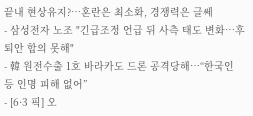끝내 현상유지?…혼란은 최소화, 경쟁력은 글쎄
- 삼성전자 노조 "긴급조정 언급 뒤 사측 태도 변화…후퇴안 합의 못해"
- 韓 원전수출 1호 바라카도 드론 공격당해…“한국인 등 인명 피해 없어”
- [6·3 픽] 오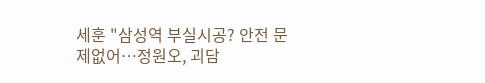세훈 "삼성역 부실시공? 안전 문제없어…정원오, 괴담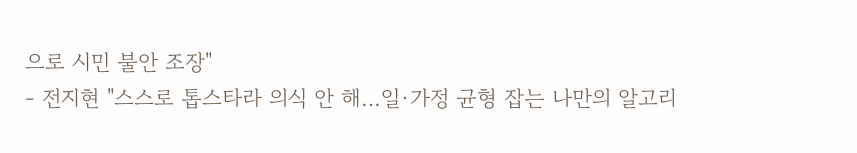으로 시민 불안 조장"
- 전지현 "스스로 톱스타라 의식 안 해…일·가정 균형 잡는 나만의 알고리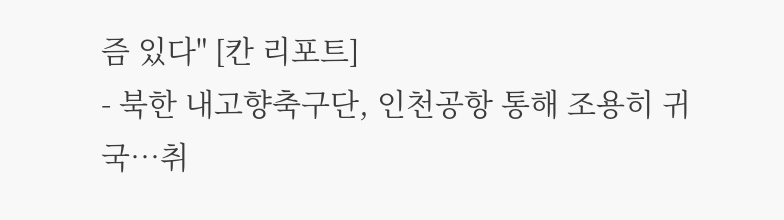즘 있다" [칸 리포트]
- 북한 내고향축구단, 인천공항 통해 조용히 귀국…취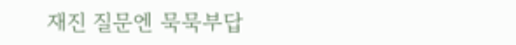재진 질문엔 묵묵부답